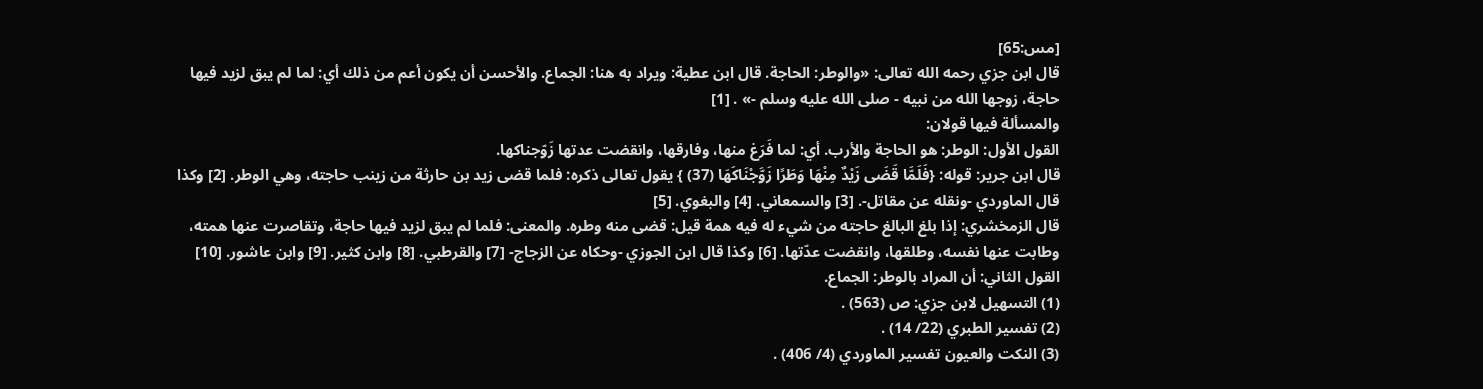[مس:65]
قال ابن جزي رحمه الله تعالى: «والوطر: الحاجة. قال ابن عطية: ويراد به هنا: الجماع. والأحسن أن يكون أعم من ذلك أي: لما لم يبق لزيد فيها حاجة، زوجها الله من نبيه - صلى الله عليه وسلم -» . [1]
والمسألة فيها قولان:
القول الأول: الوطر: هو الحاجة والأرب. أي: لما فَرَغ منها، وفارقها، وانقضت عدتها زَوّجناكها.
قال ابن جرير: قوله: {فَلَمَّا قَضَى زَيْدٌ مِنْهَا وَطَرًا زَوَّجْنَاكَهَا (37) } يقول تعالى ذكره: فلما قضى زيد بن حارثة من زينب حاجته، وهي الوطر. [2] وكذا قال الماوردي -ونقله عن مقاتل-. [3] والسمعاني. [4] والبغوي. [5]
قال الزمخشري: إذا بلغ البالغ حاجته من شيء له فيه همة قيل: قضى منه وطره. والمعنى: فلما لم يبق لزيد فيها حاجة، وتقاصرت عنها همته، وطابت عنها نفسه، وطلقها، وانقضت عدّتها. [6] وكذا قال ابن الجوزي -وحكاه عن الزجاج- [7] والقرطبي. [8] وابن كثير. [9] وابن عاشور. [10]
القول الثاني: أن المراد بالوطر: الجماع.
(1) التسهيل لابن جزي: ص (563) .
(2) تفسير الطبري (22/ 14) .
(3) النكت والعيون تفسير الماوردي (4/ 406) .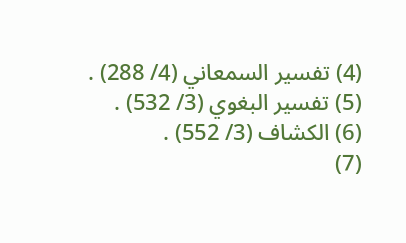(4) تفسير السمعاني (4/ 288) .
(5) تفسير البغوي (3/ 532) .
(6) الكشاف (3/ 552) .
(7)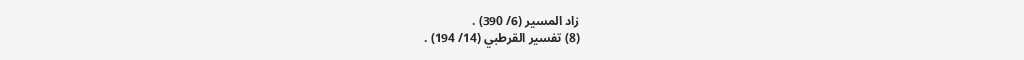زاد المسير (6/ 390) .
(8) تفسير القرطبي (14/ 194) .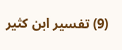(9) تفسير ابن كثير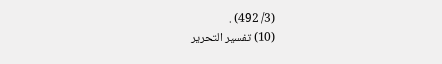(3/ 492) .
(10) تفسير التحرير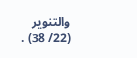والتنوير (22/ 38) .